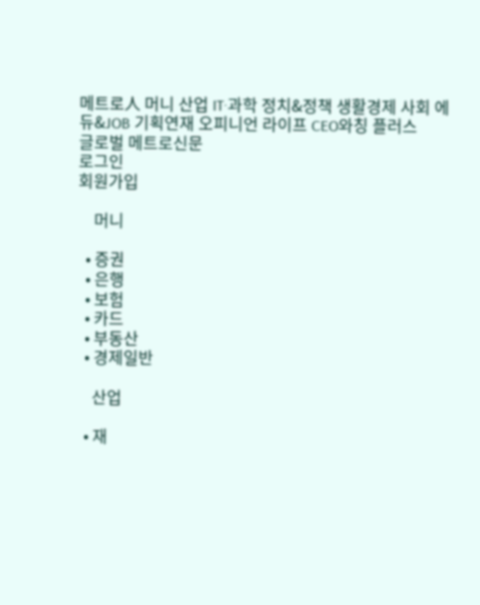메트로人 머니 산업 IT·과학 정치&정책 생활경제 사회 에듀&JOB 기획연재 오피니언 라이프 CEO와칭 플러스
글로벌 메트로신문
로그인
회원가입

    머니

  • 증권
  • 은행
  • 보험
  • 카드
  • 부동산
  • 경제일반

    산업

  • 재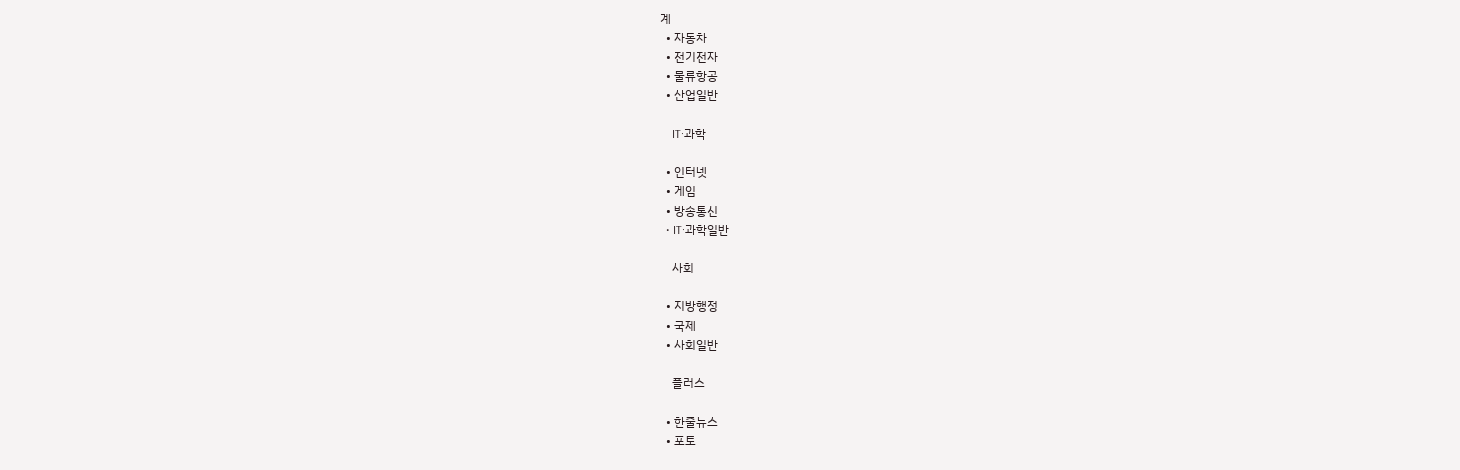계
  • 자동차
  • 전기전자
  • 물류항공
  • 산업일반

    IT·과학

  • 인터넷
  • 게임
  • 방송통신
  • IT·과학일반

    사회

  • 지방행정
  • 국제
  • 사회일반

    플러스

  • 한줄뉴스
  • 포토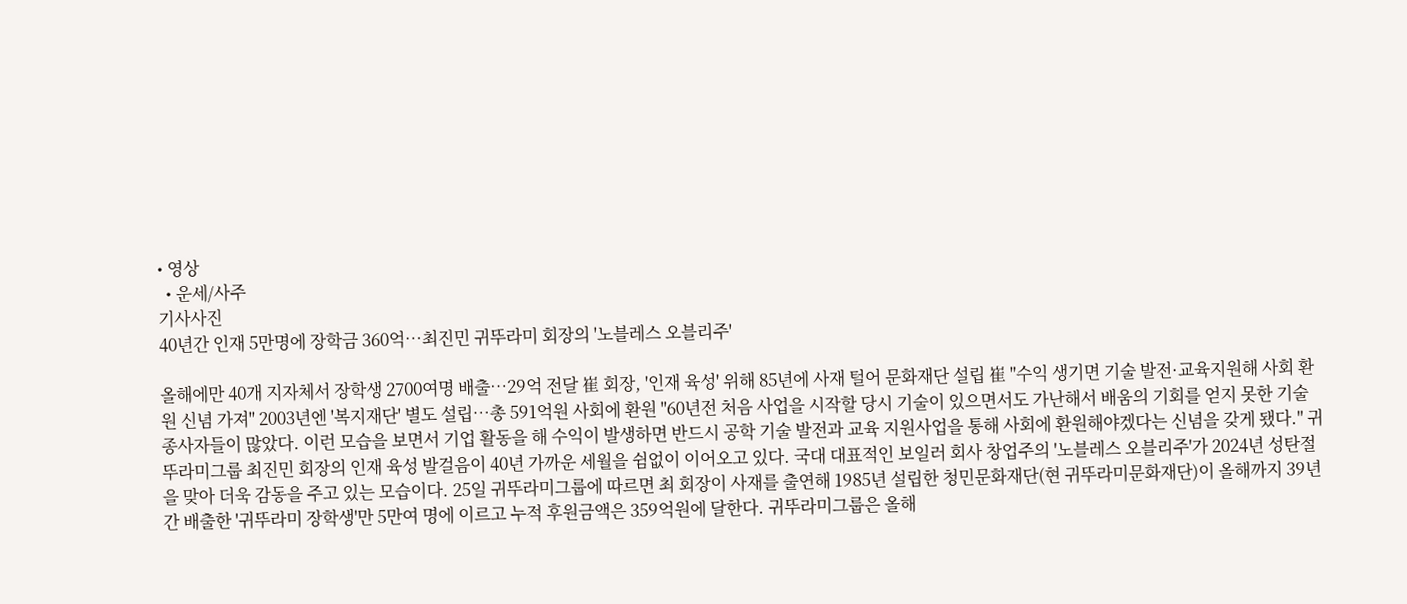• 영상
  • 운세/사주
기사사진
40년간 인재 5만명에 장학금 360억…최진민 귀뚜라미 회장의 '노블레스 오블리주'

올해에만 40개 지자체서 장학생 2700여명 배출…29억 전달 崔 회장, '인재 육성' 위해 85년에 사재 털어 문화재단 설립 崔 "수익 생기면 기술 발전·교육지원해 사회 환원 신념 가져" 2003년엔 '복지재단' 별도 설립…총 591억원 사회에 환원 "60년전 처음 사업을 시작할 당시 기술이 있으면서도 가난해서 배움의 기회를 얻지 못한 기술 종사자들이 많았다. 이런 모습을 보면서 기업 활동을 해 수익이 발생하면 반드시 공학 기술 발전과 교육 지원사업을 통해 사회에 환원해야겠다는 신념을 갖게 됐다." 귀뚜라미그룹 최진민 회장의 인재 육성 발걸음이 40년 가까운 세월을 쉼없이 이어오고 있다. 국대 대표적인 보일러 회사 창업주의 '노블레스 오블리주'가 2024년 성탄절을 맞아 더욱 감동을 주고 있는 모습이다. 25일 귀뚜라미그룹에 따르면 최 회장이 사재를 출연해 1985년 설립한 청민문화재단(현 귀뚜라미문화재단)이 올해까지 39년간 배출한 '귀뚜라미 장학생'만 5만여 명에 이르고 누적 후원금액은 359억원에 달한다. 귀뚜라미그룹은 올해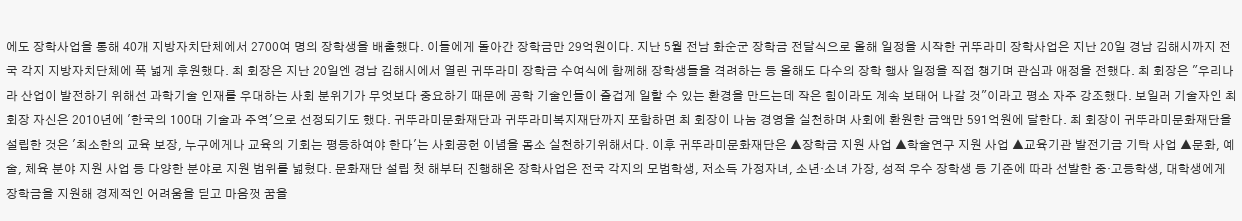에도 장학사업을 통해 40개 지방자치단체에서 2700여 명의 장학생을 배출했다. 이들에게 돌아간 장학금만 29억원이다. 지난 5월 전남 화순군 장학금 전달식으로 올해 일정을 시작한 귀뚜라미 장학사업은 지난 20일 경남 김해시까지 전국 각지 지방자치단체에 폭 넓게 후원했다. 최 회장은 지난 20일엔 경남 김해시에서 열린 귀뚜라미 장학금 수여식에 함께해 장학생들을 격려하는 등 올해도 다수의 장학 행사 일정을 직접 챙기며 관심과 애정을 전했다. 최 회장은 "우리나라 산업이 발전하기 위해선 과학기술 인재를 우대하는 사회 분위기가 무엇보다 중요하기 때문에 공학 기술인들이 즐겁게 일할 수 있는 환경을 만드는데 작은 힘이라도 계속 보태어 나갈 것"이라고 평소 자주 강조했다. 보일러 기술자인 최 회장 자신은 2010년에 '한국의 100대 기술과 주역'으로 선정되기도 했다. 귀뚜라미문화재단과 귀뚜라미복지재단까지 포함하면 최 회장이 나눔 경영을 실천하며 사회에 환원한 금액만 591억원에 달한다. 최 회장이 귀뚜라미문화재단을 설립한 것은 '최소한의 교육 보장, 누구에게나 교육의 기회는 평등하여야 한다'는 사회공헌 이념을 몸소 실천하기위해서다. 이후 귀뚜라미문화재단은 ▲장학금 지원 사업 ▲학술연구 지원 사업 ▲교육기관 발전기금 기탁 사업 ▲문화, 예술, 체육 분야 지원 사업 등 다양한 분야로 지원 범위를 넓혔다. 문화재단 설립 첫 해부터 진행해온 장학사업은 전국 각지의 모범학생, 저소득 가정자녀, 소년·소녀 가장, 성적 우수 장학생 등 기준에 따라 선발한 중·고등학생, 대학생에게 장학금을 지원해 경제적인 어려움을 딛고 마음껏 꿈을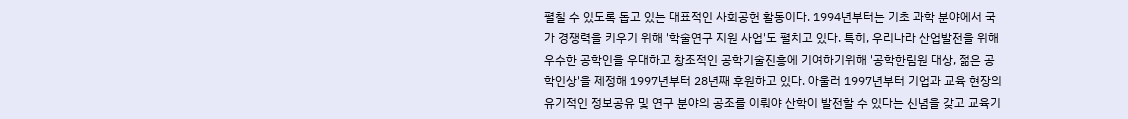펼칠 수 있도록 돕고 있는 대표적인 사회공헌 활동이다. 1994년부터는 기초 과학 분야에서 국가 경쟁력을 키우기 위해 '학술연구 지원 사업'도 펼치고 있다. 특히, 우리나라 산업발전을 위해 우수한 공학인을 우대하고 창조적인 공학기술진흥에 기여하기위해 '공학한림원 대상, 젊은 공학인상'을 제정해 1997년부터 28년째 후원하고 있다. 아울러 1997년부터 기업과 교육 현장의 유기적인 정보공유 및 연구 분야의 공조를 이뤄야 산학이 발전할 수 있다는 신념을 갖고 교육기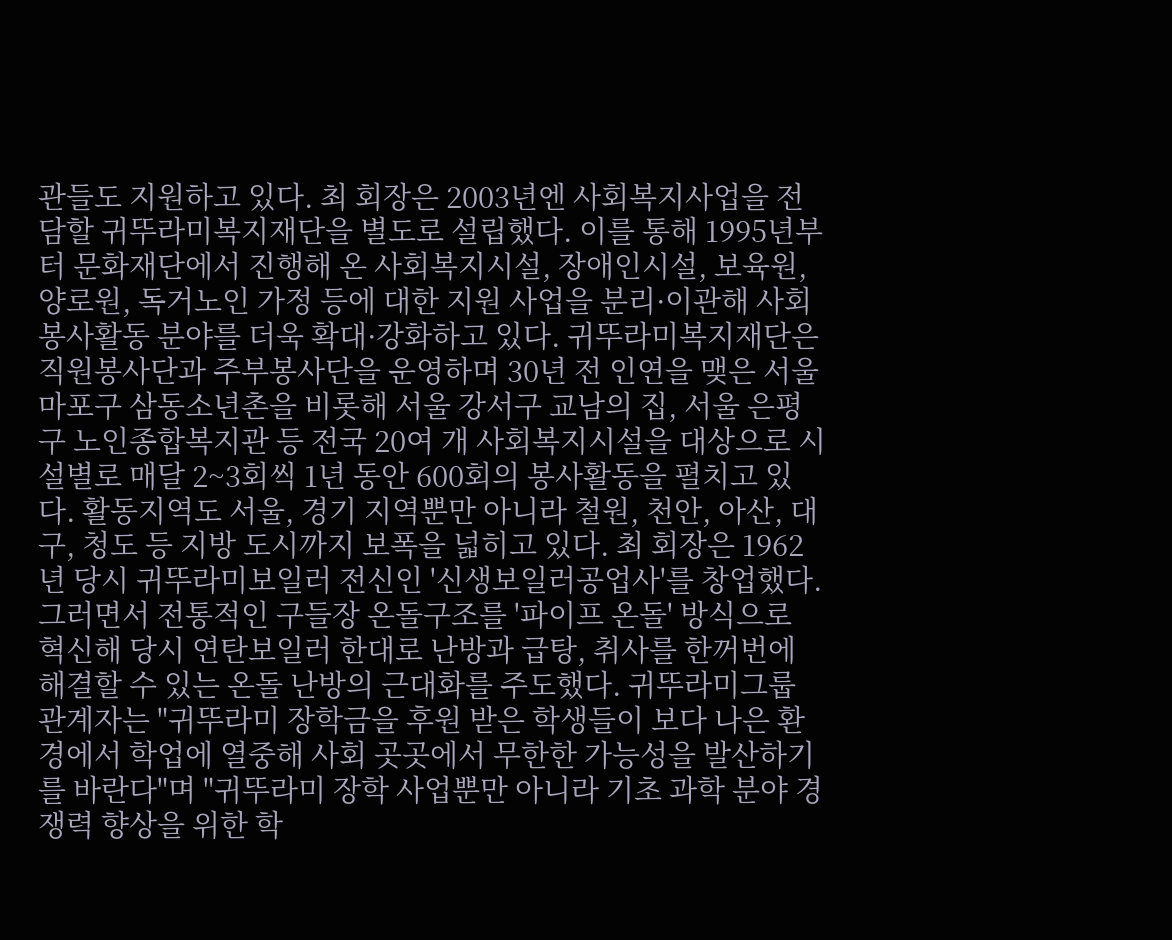관들도 지원하고 있다. 최 회장은 2003년엔 사회복지사업을 전담할 귀뚜라미복지재단을 별도로 설립했다. 이를 통해 1995년부터 문화재단에서 진행해 온 사회복지시설, 장애인시설, 보육원, 양로원, 독거노인 가정 등에 대한 지원 사업을 분리·이관해 사회봉사활동 분야를 더욱 확대·강화하고 있다. 귀뚜라미복지재단은 직원봉사단과 주부봉사단을 운영하며 30년 전 인연을 맺은 서울 마포구 삼동소년촌을 비롯해 서울 강서구 교남의 집, 서울 은평구 노인종합복지관 등 전국 20여 개 사회복지시설을 대상으로 시설별로 매달 2~3회씩 1년 동안 600회의 봉사활동을 펼치고 있다. 활동지역도 서울, 경기 지역뿐만 아니라 철원, 천안, 아산, 대구, 청도 등 지방 도시까지 보폭을 넓히고 있다. 최 회장은 1962년 당시 귀뚜라미보일러 전신인 '신생보일러공업사'를 창업했다. 그러면서 전통적인 구들장 온돌구조를 '파이프 온돌' 방식으로 혁신해 당시 연탄보일러 한대로 난방과 급탕, 취사를 한꺼번에 해결할 수 있는 온돌 난방의 근대화를 주도했다. 귀뚜라미그룹 관계자는 "귀뚜라미 장학금을 후원 받은 학생들이 보다 나은 환경에서 학업에 열중해 사회 곳곳에서 무한한 가능성을 발산하기를 바란다"며 "귀뚜라미 장학 사업뿐만 아니라 기초 과학 분야 경쟁력 향상을 위한 학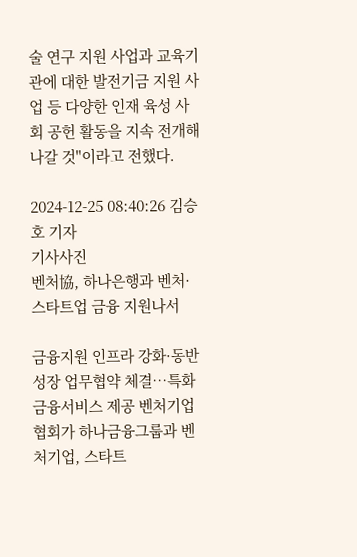술 연구 지원 사업과 교육기관에 대한 발전기금 지원 사업 등 다양한 인재 육성 사회 공헌 활동을 지속 전개해 나갈 것"이라고 전했다.

2024-12-25 08:40:26 김승호 기자
기사사진
벤처協, 하나은행과 벤처·스타트업 금융 지원나서

금융지원 인프라 강화·동반성장 업무협약 체결…특화 금융서비스 제공 벤처기업협회가 하나금융그룹과 벤처기업, 스타트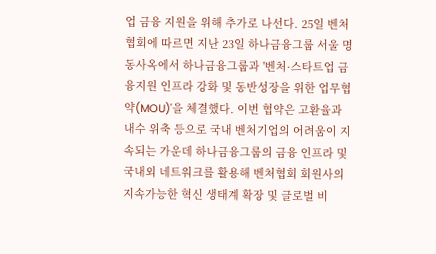업 금융 지원을 위해 추가로 나선다. 25일 벤처협회에 따르면 지난 23일 하나금융그룹 서울 명동사옥에서 하나금융그룹과 '벤처·스타트업 금융지원 인프라 강화 및 동반성장을 위한 업무협약(MOU)'을 체결했다. 이번 협약은 고환율과 내수 위축 등으로 국내 벤처기업의 어려움이 지속되는 가운데 하나금융그룹의 금융 인프라 및 국내외 네트워크를 활용해 벤처협회 회원사의 지속가능한 혁신 생태계 확장 및 글로벌 비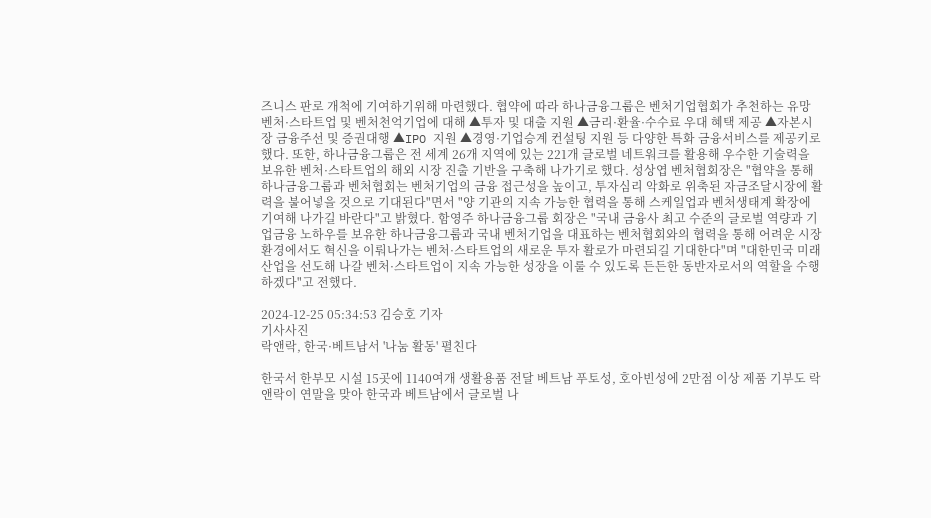즈니스 판로 개척에 기여하기위해 마련했다. 협약에 따라 하나금융그룹은 벤처기업협회가 추천하는 유망 벤처·스타트업 및 벤처천억기업에 대해 ▲투자 및 대출 지원 ▲금리·환율·수수료 우대 혜택 제공 ▲자본시장 금융주선 및 증권대행 ▲IPO 지원 ▲경영·기업승계 컨설팅 지원 등 다양한 특화 금융서비스를 제공키로 했다. 또한, 하나금융그룹은 전 세계 26개 지역에 있는 221개 글로벌 네트워크를 활용해 우수한 기술력을 보유한 벤처·스타트업의 해외 시장 진출 기반을 구축해 나가기로 했다. 성상엽 벤처협회장은 "협약을 통해 하나금융그룹과 벤처협회는 벤처기업의 금융 접근성을 높이고, 투자심리 악화로 위축된 자금조달시장에 활력을 불어넣을 것으로 기대된다"면서 "양 기관의 지속 가능한 협력을 통해 스케일업과 벤처생태계 확장에 기여해 나가길 바란다"고 밝혔다. 함영주 하나금융그룹 회장은 "국내 금융사 최고 수준의 글로벌 역량과 기업금융 노하우를 보유한 하나금융그룹과 국내 벤처기업을 대표하는 벤처협회와의 협력을 통해 어려운 시장 환경에서도 혁신을 이뤄나가는 벤처·스타트업의 새로운 투자 활로가 마련되길 기대한다"며 "대한민국 미래 산업을 선도해 나갈 벤처·스타트업이 지속 가능한 성장을 이룰 수 있도록 든든한 동반자로서의 역할을 수행하겠다"고 전했다.

2024-12-25 05:34:53 김승호 기자
기사사진
락앤락, 한국·베트남서 '나눔 활동' 펼친다

한국서 한부모 시설 15곳에 1140여개 생활용품 전달 베트남 푸토성, 호아빈성에 2만점 이상 제품 기부도 락앤락이 연말을 맞아 한국과 베트남에서 글로벌 나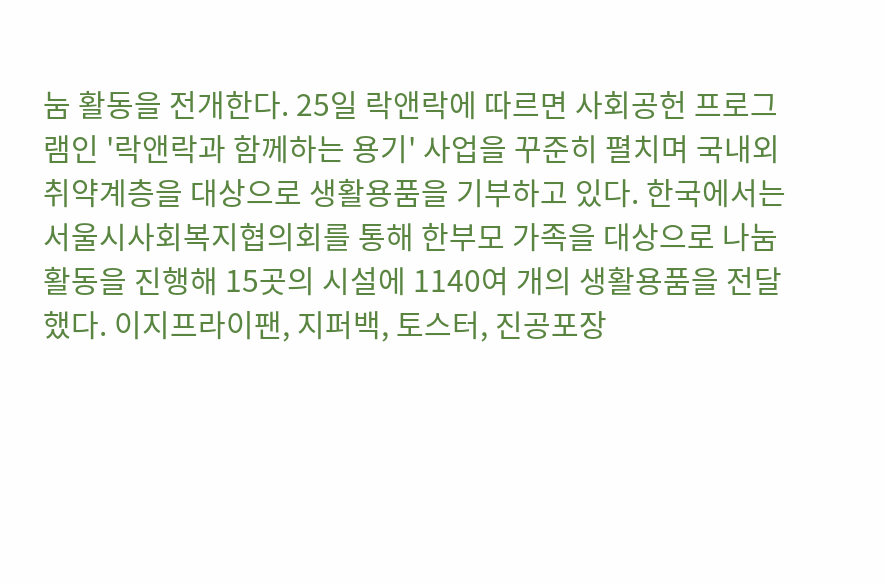눔 활동을 전개한다. 25일 락앤락에 따르면 사회공헌 프로그램인 '락앤락과 함께하는 용기' 사업을 꾸준히 펼치며 국내외 취약계층을 대상으로 생활용품을 기부하고 있다. 한국에서는 서울시사회복지협의회를 통해 한부모 가족을 대상으로 나눔활동을 진행해 15곳의 시설에 1140여 개의 생활용품을 전달했다. 이지프라이팬, 지퍼백, 토스터, 진공포장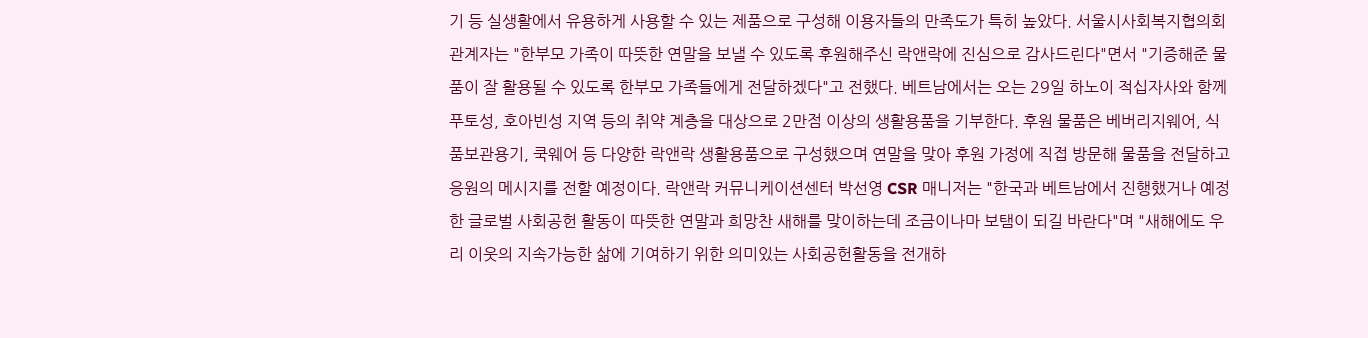기 등 실생활에서 유용하게 사용할 수 있는 제품으로 구성해 이용자들의 만족도가 특히 높았다. 서울시사회복지협의회 관계자는 "한부모 가족이 따뜻한 연말을 보낼 수 있도록 후원해주신 락앤락에 진심으로 감사드린다"면서 "기증해준 물품이 잘 활용될 수 있도록 한부모 가족들에게 전달하겠다"고 전했다. 베트남에서는 오는 29일 하노이 적십자사와 함께 푸토성, 호아빈성 지역 등의 취약 계층을 대상으로 2만점 이상의 생활용품을 기부한다. 후원 물품은 베버리지웨어, 식품보관용기, 쿡웨어 등 다양한 락앤락 생활용품으로 구성했으며 연말을 맞아 후원 가정에 직접 방문해 물품을 전달하고 응원의 메시지를 전할 예정이다. 락앤락 커뮤니케이션센터 박선영 CSR 매니저는 "한국과 베트남에서 진행했거나 예정한 글로벌 사회공헌 활동이 따뜻한 연말과 희망찬 새해를 맞이하는데 조금이나마 보탬이 되길 바란다"며 "새해에도 우리 이웃의 지속가능한 삶에 기여하기 위한 의미있는 사회공헌활동을 전개하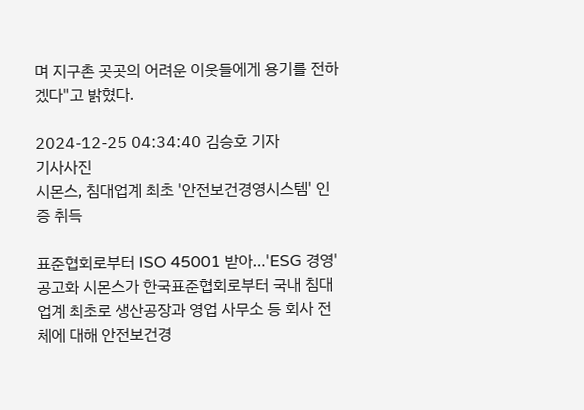며 지구촌 곳곳의 어려운 이웃들에게 용기를 전하겠다"고 밝혔다.

2024-12-25 04:34:40 김승호 기자
기사사진
시몬스, 침대업계 최초 '안전보건경영시스템' 인증 취득

표준협회로부터 ISO 45001 받아…'ESG 경영' 공고화 시몬스가 한국표준협회로부터 국내 침대업계 최초로 생산공장과 영업 사무소 등 회사 전체에 대해 안전보건경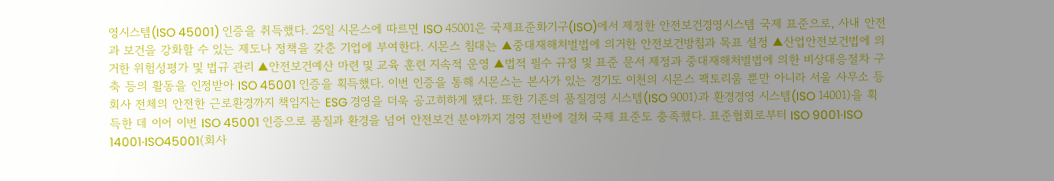영시스템(ISO 45001) 인증을 취득했다. 25일 시몬스에 따르면 ISO 45001은 국제표준화기구(ISO)에서 제정한 안전보건경영시스템 국제 표준으로, 사내 안전과 보건을 강화할 수 있는 제도나 정책을 갖춘 기업에 부여한다. 시몬스 침대는 ▲중대재해처벌법에 의거한 안전보건방침과 목표 설정 ▲산업안전보건법에 의거한 위험성평가 및 법규 관리 ▲안전보건예산 마련 및 교육 훈련 지속적 운영 ▲법적 필수 규정 및 표준 문서 제정과 중대재해처벌법에 의한 비상대응절차 구축 등의 활동을 인정받아 ISO 45001 인증을 획득했다. 이번 인증을 통해 시몬스는 본사가 있는 경기도 이천의 시몬스 팩토리움 뿐만 아니라 서울 사무소 등 회사 전체의 안전한 근로환경까지 책임지는 ESG 경영을 더욱 공고히하게 됐다. 또한 기존의 품질경영 시스템(ISO 9001)과 환경경영 시스템(ISO 14001)을 획득한 데 이어 이번 ISO 45001 인증으로 품질과 환경을 넘어 안전보건 분야까지 경영 전반에 걸쳐 국제 표준도 충족했다. 표준협회로부터 ISO 9001·ISO 14001·ISO45001(회사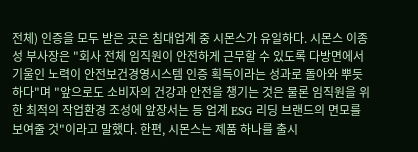전체) 인증을 모두 받은 곳은 침대업계 중 시몬스가 유일하다. 시몬스 이종성 부사장은 "회사 전체 임직원이 안전하게 근무할 수 있도록 다방면에서 기울인 노력이 안전보건경영시스템 인증 획득이라는 성과로 돌아와 뿌듯하다"며 "앞으로도 소비자의 건강과 안전을 챙기는 것은 물론 임직원을 위한 최적의 작업환경 조성에 앞장서는 등 업계 ESG 리딩 브랜드의 면모를 보여줄 것"이라고 말했다. 한편, 시몬스는 제품 하나를 출시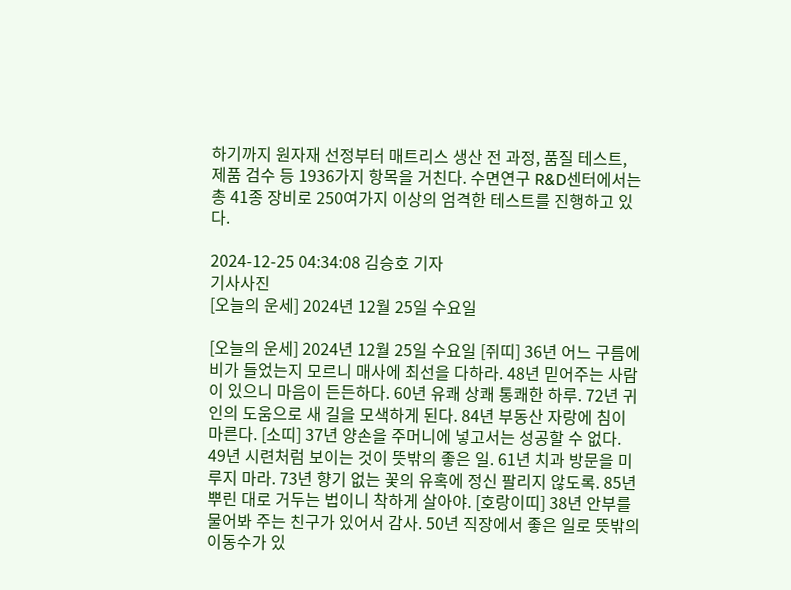하기까지 원자재 선정부터 매트리스 생산 전 과정, 품질 테스트, 제품 검수 등 1936가지 항목을 거친다. 수면연구 R&D센터에서는 총 41종 장비로 250여가지 이상의 엄격한 테스트를 진행하고 있다.

2024-12-25 04:34:08 김승호 기자
기사사진
[오늘의 운세] 2024년 12월 25일 수요일

[오늘의 운세] 2024년 12월 25일 수요일 [쥐띠] 36년 어느 구름에 비가 들었는지 모르니 매사에 최선을 다하라. 48년 믿어주는 사람이 있으니 마음이 든든하다. 60년 유쾌 상쾌 통쾌한 하루. 72년 귀인의 도움으로 새 길을 모색하게 된다. 84년 부동산 자랑에 침이 마른다. [소띠] 37년 양손을 주머니에 넣고서는 성공할 수 없다. 49년 시련처럼 보이는 것이 뜻밖의 좋은 일. 61년 치과 방문을 미루지 마라. 73년 향기 없는 꽃의 유혹에 정신 팔리지 않도록. 85년 뿌린 대로 거두는 법이니 착하게 살아야. [호랑이띠] 38년 안부를 물어봐 주는 친구가 있어서 감사. 50년 직장에서 좋은 일로 뜻밖의 이동수가 있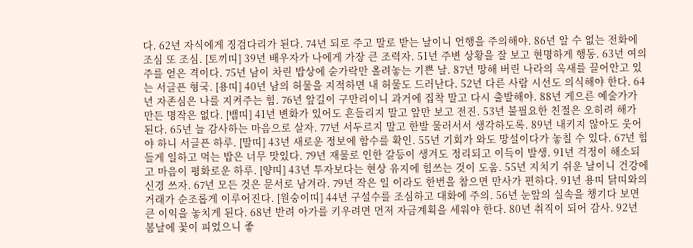다. 62년 자식에게 징검다리가 된다. 74년 되로 주고 말로 받는 날이니 언행을 주의해야. 86년 알 수 없는 전화에 조심 또 조심. [토끼띠] 39년 배우자가 나에게 가장 큰 조력자. 51년 주변 상황을 잘 보고 현명하게 행동. 63년 여의주를 얻은 격이다. 75년 남이 차린 밥상에 숟가락만 올려놓는 기쁜 날. 87년 망해 버린 나라의 옥새를 끌어안고 있는 서글픈 형국. [용띠] 40년 남의 허물을 지적하면 내 허물도 드러난다. 52년 다른 사람 시선도 의식해야 한다. 64년 자존심은 나를 지켜주는 힘. 76년 앞길이 구만리이니 과거에 집착 말고 다시 출발해야. 88년 게으른 예술가가 만든 명작은 없다. [뱀띠] 41년 변화가 있어도 흔들리지 말고 앞만 보고 전진. 53년 불필요한 친절은 오히려 해가 된다. 65년 늘 감사하는 마음으로 살자. 77년 서두르지 말고 한발 물러서서 생각하도록. 89년 내키지 않아도 웃어야 하니 서글픈 하루. [말띠] 43년 새로운 정보에 함수를 확인. 55년 기회가 와도 망설이다가 놓칠 수 있다. 67년 힘들게 일하고 먹는 밥은 너무 맛있다. 79년 재물로 인한 갈등이 생겨도 정리되고 이득이 발생. 91년 걱정이 해소되고 마음이 평화로운 하루. [양띠] 43년 투자보다는 현상 유지에 힘쓰는 것이 도움. 55년 지치기 쉬운 날이니 건강에 신경 쓰자. 67년 모든 것은 문서로 남겨라. 79년 작은 일 이라도 한번을 참으면 만사가 편하다. 91년 용띠 닭띠와의 거래가 순조롭게 이루어진다. [원숭이띠] 44년 구설수를 조심하고 대화에 주의. 56년 눈앞의 실속을 챙기다 보면 큰 이익을 놓치게 된다. 68년 반려 아가를 키우려면 먼저 자금계획을 세워야 한다. 80년 취직이 되어 감사. 92년 봄날에 꽃이 피었으니 좋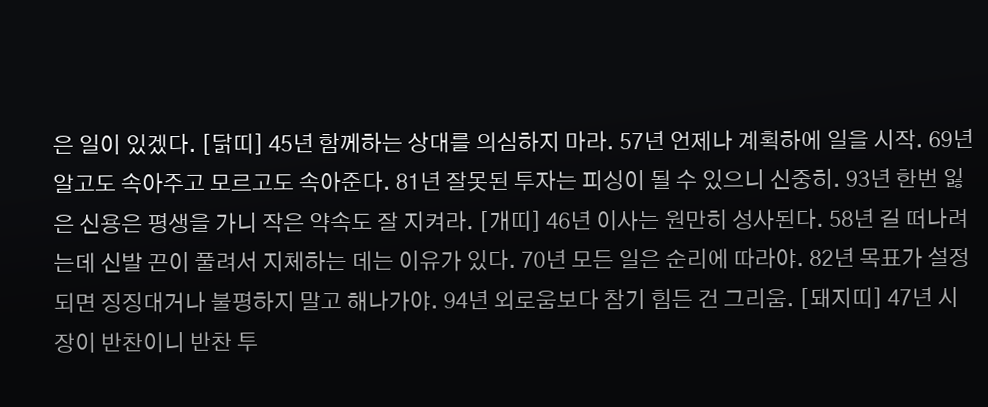은 일이 있겠다. [닭띠] 45년 함께하는 상대를 의심하지 마라. 57년 언제나 계획하에 일을 시작. 69년 알고도 속아주고 모르고도 속아준다. 81년 잘못된 투자는 피싱이 될 수 있으니 신중히. 93년 한번 잃은 신용은 평생을 가니 작은 약속도 잘 지켜라. [개띠] 46년 이사는 원만히 성사된다. 58년 길 떠나려는데 신발 끈이 풀려서 지체하는 데는 이유가 있다. 70년 모든 일은 순리에 따라야. 82년 목표가 설정되면 징징대거나 불평하지 말고 해나가야. 94년 외로움보다 참기 힘든 건 그리움. [돼지띠] 47년 시장이 반찬이니 반찬 투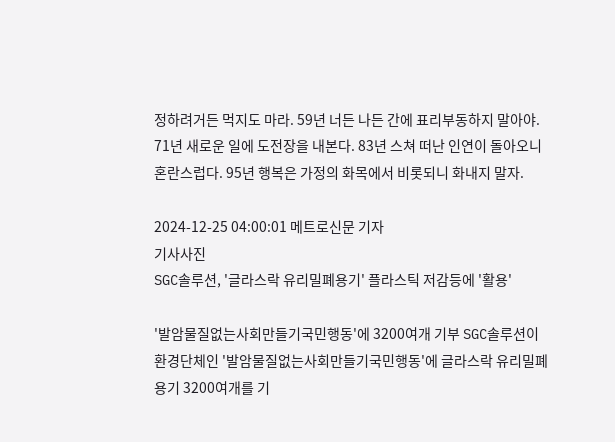정하려거든 먹지도 마라. 59년 너든 나든 간에 표리부동하지 말아야. 71년 새로운 일에 도전장을 내본다. 83년 스쳐 떠난 인연이 돌아오니 혼란스럽다. 95년 행복은 가정의 화목에서 비롯되니 화내지 말자.

2024-12-25 04:00:01 메트로신문 기자
기사사진
SGC솔루션, '글라스락 유리밀폐용기' 플라스틱 저감등에 '활용'

'발암물질없는사회만들기국민행동'에 3200여개 기부 SGC솔루션이 환경단체인 '발암물질없는사회만들기국민행동'에 글라스락 유리밀폐용기 3200여개를 기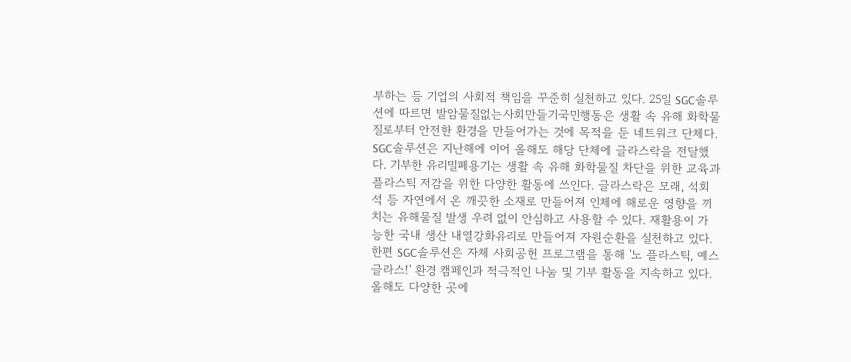부하는 등 기업의 사회적 책임을 꾸준히 실천하고 있다. 25일 SGC솔루션에 따르면 발암물질없는사회만들기국민행동은 생활 속 유해 화학물질로부터 안전한 환경을 만들어가는 것에 목적을 둔 네트워크 단체다. SGC솔루션은 지난해에 이어 올해도 해당 단체에 글라스락을 전달했다. 기부한 유리밀폐용기는 생활 속 유해 화학물질 차단을 위한 교육과 플라스틱 저감을 위한 다양한 활동에 쓰인다. 글라스락은 모래, 석회석 등 자연에서 온 깨끗한 소재로 만들어져 인체에 해로운 영향을 끼치는 유해물질 발생 우려 없이 안심하고 사용할 수 있다. 재활용이 가능한 국내 생산 내열강화유리로 만들어져 자원순환을 실천하고 있다. 한편 SGC솔루션은 자체 사회공헌 프로그램을 통해 '노 플라스틱, 예스 글라스!' 환경 캠페인과 적극적인 나눔 및 기부 활동을 지속하고 있다. 올해도 다양한 곳에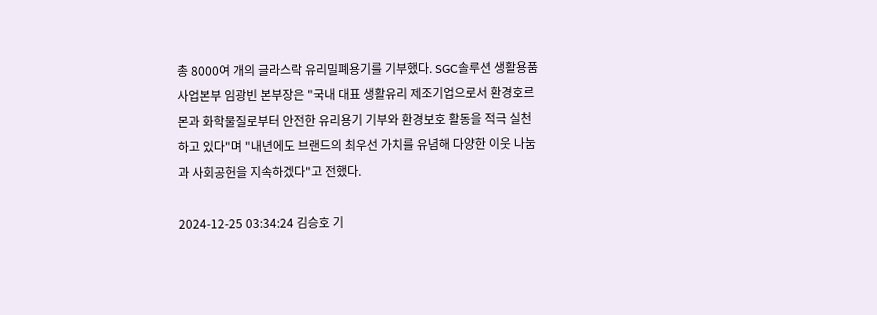총 8000여 개의 글라스락 유리밀폐용기를 기부했다. SGC솔루션 생활용품사업본부 임광빈 본부장은 "국내 대표 생활유리 제조기업으로서 환경호르몬과 화학물질로부터 안전한 유리용기 기부와 환경보호 활동을 적극 실천하고 있다"며 "내년에도 브랜드의 최우선 가치를 유념해 다양한 이웃 나눔과 사회공헌을 지속하겠다"고 전했다.

2024-12-25 03:34:24 김승호 기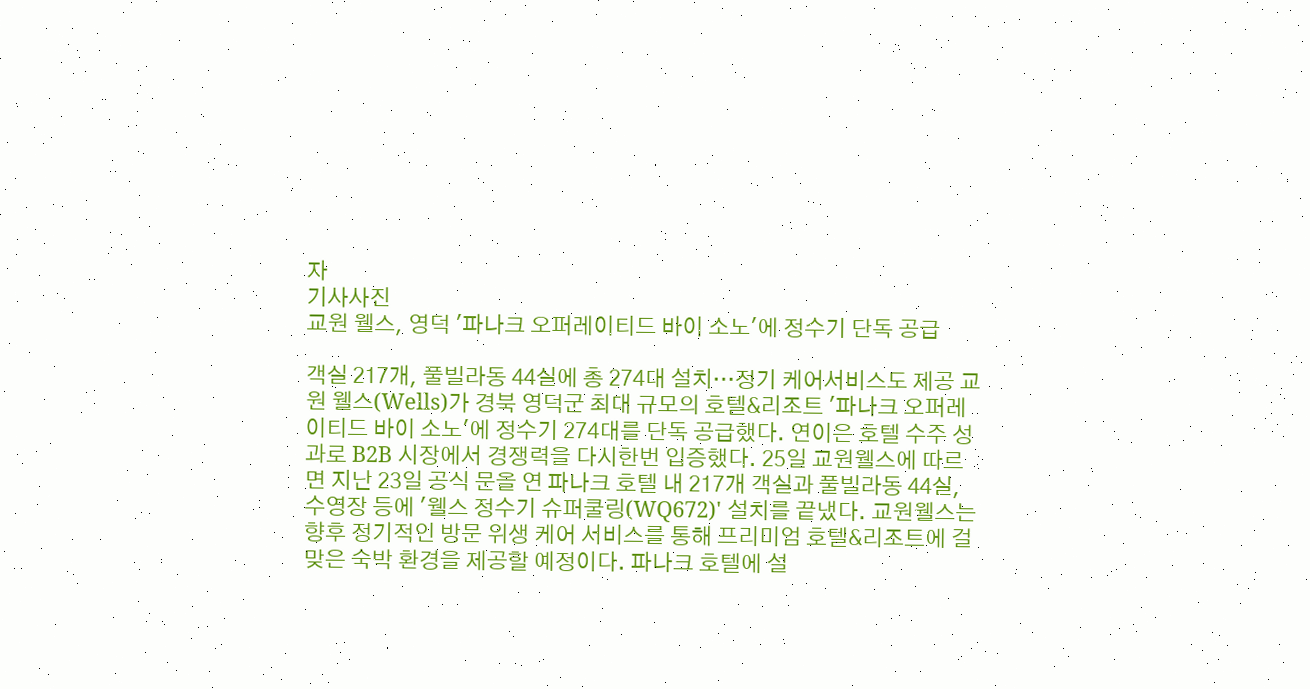자
기사사진
교원 웰스, 영덕 '파나크 오퍼레이티드 바이 소노'에 정수기 단독 공급

객실 217개, 풀빌라동 44실에 총 274대 설치…정기 케어서비스도 제공 교원 웰스(Wells)가 경북 영덕군 최대 규모의 호텔&리조트 '파나크 오퍼레이티드 바이 소노'에 정수기 274대를 단독 공급했다. 연이은 호텔 수주 성과로 B2B 시장에서 경쟁력을 다시한번 입증했다. 25일 교원웰스에 따르면 지난 23일 공식 문을 연 파나크 호텔 내 217개 객실과 풀빌라동 44실, 수영장 등에 '웰스 정수기 슈퍼쿨링(WQ672)' 설치를 끝냈다. 교원웰스는 향후 정기적인 방문 위생 케어 서비스를 통해 프리미엄 호텔&리조트에 걸맞은 숙박 환경을 제공할 예정이다. 파나크 호텔에 설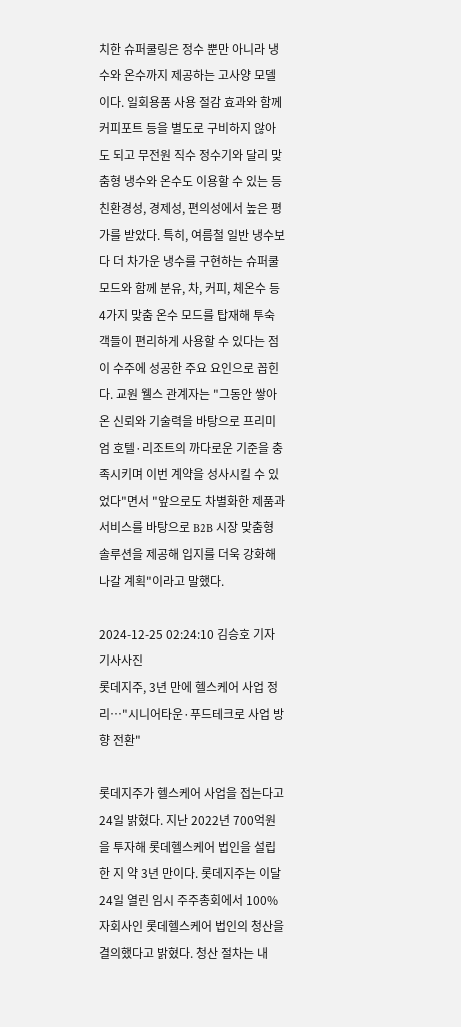치한 슈퍼쿨링은 정수 뿐만 아니라 냉수와 온수까지 제공하는 고사양 모델이다. 일회용품 사용 절감 효과와 함께 커피포트 등을 별도로 구비하지 않아도 되고 무전원 직수 정수기와 달리 맞춤형 냉수와 온수도 이용할 수 있는 등 친환경성, 경제성, 편의성에서 높은 평가를 받았다. 특히, 여름철 일반 냉수보다 더 차가운 냉수를 구현하는 슈퍼쿨 모드와 함께 분유, 차, 커피, 체온수 등 4가지 맞춤 온수 모드를 탑재해 투숙객들이 편리하게 사용할 수 있다는 점이 수주에 성공한 주요 요인으로 꼽힌다. 교원 웰스 관계자는 "그동안 쌓아온 신뢰와 기술력을 바탕으로 프리미엄 호텔·리조트의 까다로운 기준을 충족시키며 이번 계약을 성사시킬 수 있었다"면서 "앞으로도 차별화한 제품과 서비스를 바탕으로 B2B 시장 맞춤형 솔루션을 제공해 입지를 더욱 강화해 나갈 계획"이라고 말했다.

2024-12-25 02:24:10 김승호 기자
기사사진
롯데지주, 3년 만에 헬스케어 사업 정리…"시니어타운·푸드테크로 사업 방향 전환"

롯데지주가 헬스케어 사업을 접는다고 24일 밝혔다. 지난 2022년 700억원을 투자해 롯데헬스케어 법인을 설립한 지 약 3년 만이다. 롯데지주는 이달 24일 열린 임시 주주총회에서 100% 자회사인 롯데헬스케어 법인의 청산을 결의했다고 밝혔다. 청산 절차는 내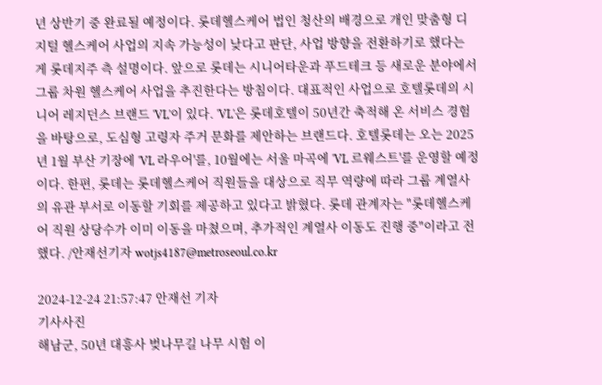년 상반기 중 완료될 예정이다. 롯데헬스케어 법인 청산의 배경으로 개인 맞춤형 디지털 헬스케어 사업의 지속 가능성이 낮다고 판단, 사업 방향을 전환하기로 했다는 게 롯데지주 측 설명이다. 앞으로 롯데는 시니어타운과 푸드테크 등 새로운 분야에서 그룹 차원 헬스케어 사업을 추진한다는 방침이다. 대표적인 사업으로 호텔롯데의 시니어 레지던스 브랜드 'VL'이 있다. 'VL'은 롯데호텔이 50년간 축적해 온 서비스 경험을 바탕으로, 도심형 고령자 주거 문화를 제안하는 브랜드다. 호텔롯데는 오는 2025년 1월 부산 기장에 'VL 라우어'를, 10월에는 서울 마곡에 'VL 르웨스트'를 운영할 예정이다. 한편, 롯데는 롯데헬스케어 직원들을 대상으로 직무 역량에 따라 그룹 계열사의 유관 부서로 이동할 기회를 제공하고 있다고 밝혔다. 롯데 관계자는 "롯데헬스케어 직원 상당수가 이미 이동을 마쳤으며, 추가적인 계열사 이동도 진행 중"이라고 전했다. /안재선기자 wotjs4187@metroseoul.co.kr

2024-12-24 21:57:47 안재선 기자
기사사진
해남군, 50년 대흥사 벚나무길 나무 시험 이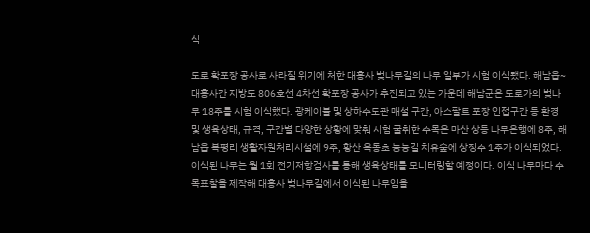식

도로 확포장 공사로 사라질 위기에 처한 대흥사 벚나무길의 나무 일부가 시험 이식됐다. 해남읍~대흥사간 지방도 806호선 4차선 확포장 공사가 추진되고 있는 가운데 해남군은 도로가의 벚나무 18주를 시험 이식했다. 광케이블 및 상하수도관 매설 구간, 아스팔트 포장 인접구간 등 환경 및 생육상태, 규격, 구간별 다양한 상황에 맞춰 시험 굴취한 수목은 마산 상등 나무은행에 8주, 해남읍 복평리 생활자원처리시설에 9주, 황산 옥동초 눙눙길 치유숲에 상징수 1주가 이식되었다. 이식된 나무는 월 1회 전기저항검사를 통해 생육상태를 모니터링할 예정이다. 이식 나무마다 수목표찰을 제작해 대흥사 벚나무길에서 이식된 나무임을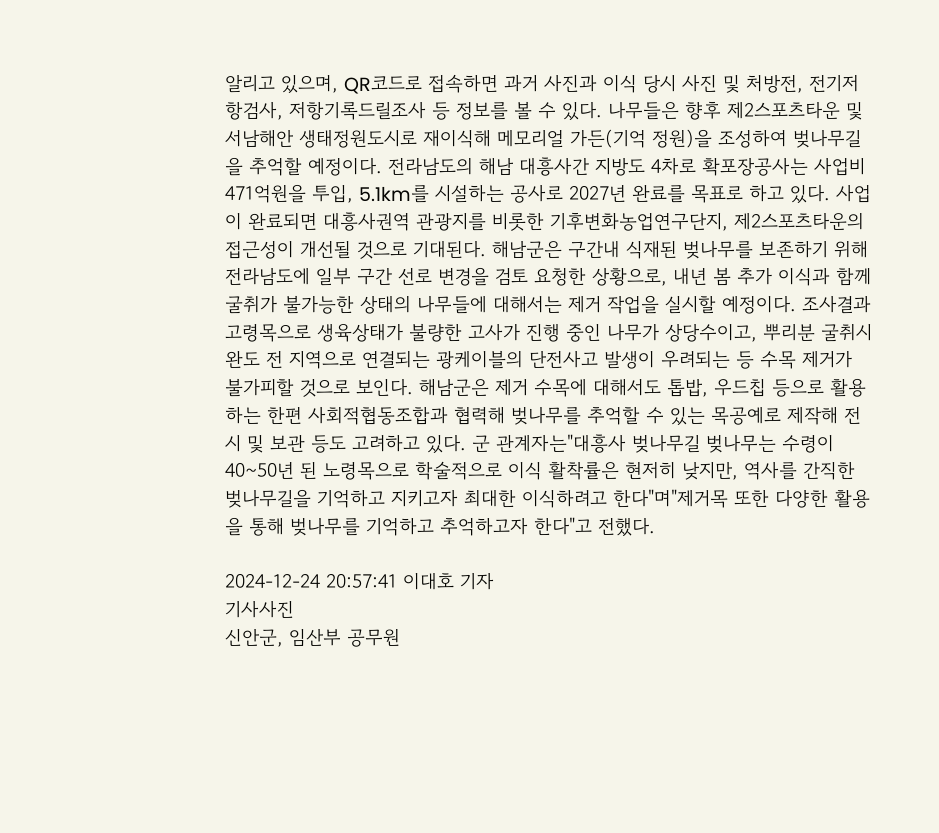알리고 있으며, QR코드로 접속하면 과거 사진과 이식 당시 사진 및 처방전, 전기저항검사, 저항기록드릴조사 등 정보를 볼 수 있다. 나무들은 향후 제2스포츠타운 및 서남해안 생태정원도시로 재이식해 메모리얼 가든(기억 정원)을 조성하여 벚나무길을 추억할 예정이다. 전라남도의 해남 대흥사간 지방도 4차로 확포장공사는 사업비 471억원을 투입, 5.1km를 시설하는 공사로 2027년 완료를 목표로 하고 있다. 사업이 완료되면 대흥사권역 관광지를 비롯한 기후변화농업연구단지, 제2스포츠타운의 접근성이 개선될 것으로 기대된다. 해남군은 구간내 식재된 벚나무를 보존하기 위해 전라남도에 일부 구간 선로 변경을 검토 요청한 상황으로, 내년 봄 추가 이식과 함께 굴취가 불가능한 상태의 나무들에 대해서는 제거 작업을 실시할 예정이다. 조사결과 고령목으로 생육상태가 불량한 고사가 진행 중인 나무가 상당수이고, 뿌리분 굴취시 완도 전 지역으로 연결되는 광케이블의 단전사고 발생이 우려되는 등 수목 제거가 불가피할 것으로 보인다. 해남군은 제거 수목에 대해서도 톱밥, 우드칩 등으로 활용하는 한편 사회적협동조합과 협력해 벚나무를 추억할 수 있는 목공예로 제작해 전시 및 보관 등도 고려하고 있다. 군 관계자는"대흥사 벚나무길 벚나무는 수령이 40~50년 된 노령목으로 학술적으로 이식 활착률은 현저히 낮지만, 역사를 간직한 벚나무길을 기억하고 지키고자 최대한 이식하려고 한다"며"제거목 또한 다양한 활용을 통해 벚나무를 기억하고 추억하고자 한다"고 전했다.

2024-12-24 20:57:41 이대호 기자
기사사진
신안군, 임산부 공무원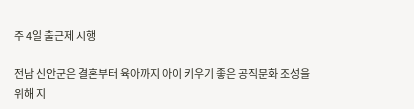주 4일 출근제 시행

전남 신안군은 결혼부터 육아까지 아이 키우기 좋은 공직문화 조성을 위해 지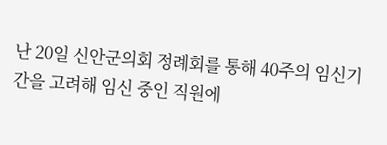난 20일 신안군의회 정례회를 통해 40주의 임신기간을 고려해 임신 중인 직원에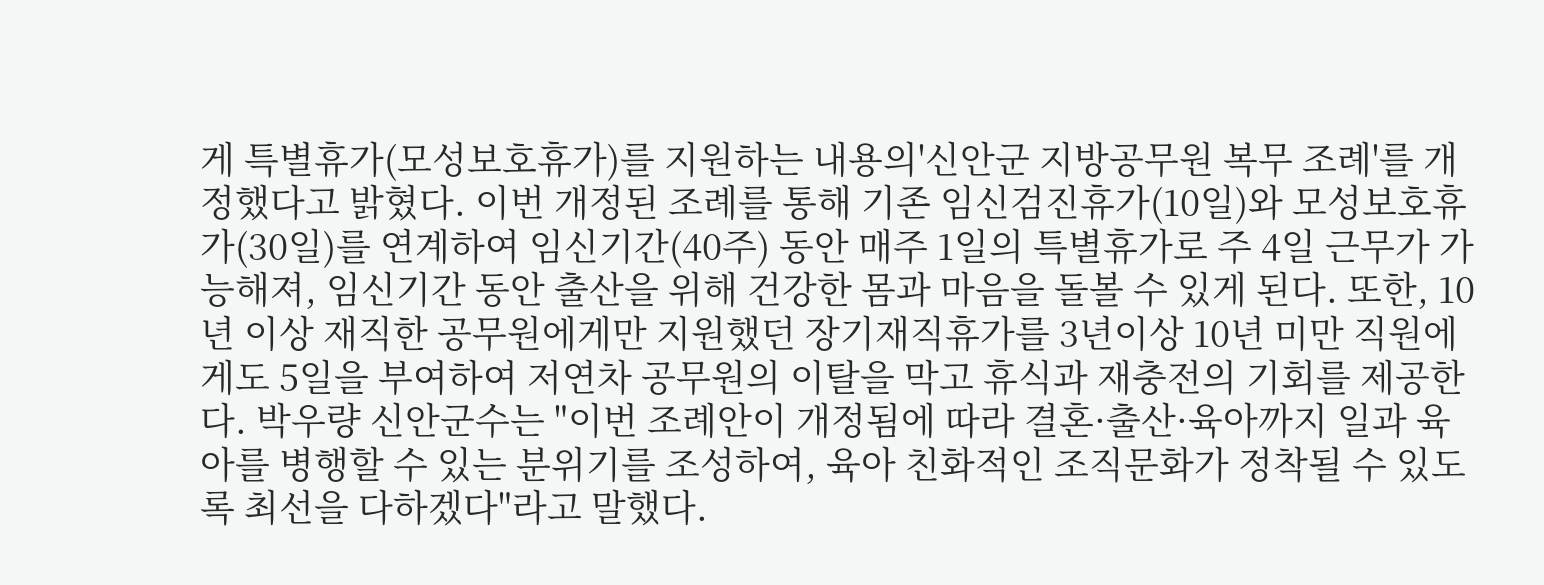게 특별휴가(모성보호휴가)를 지원하는 내용의'신안군 지방공무원 복무 조례'를 개정했다고 밝혔다. 이번 개정된 조례를 통해 기존 임신검진휴가(10일)와 모성보호휴가(30일)를 연계하여 임신기간(40주) 동안 매주 1일의 특별휴가로 주 4일 근무가 가능해져, 임신기간 동안 출산을 위해 건강한 몸과 마음을 돌볼 수 있게 된다. 또한, 10년 이상 재직한 공무원에게만 지원했던 장기재직휴가를 3년이상 10년 미만 직원에게도 5일을 부여하여 저연차 공무원의 이탈을 막고 휴식과 재충전의 기회를 제공한다. 박우량 신안군수는 "이번 조례안이 개정됨에 따라 결혼·출산·육아까지 일과 육아를 병행할 수 있는 분위기를 조성하여, 육아 친화적인 조직문화가 정착될 수 있도록 최선을 다하겠다"라고 말했다.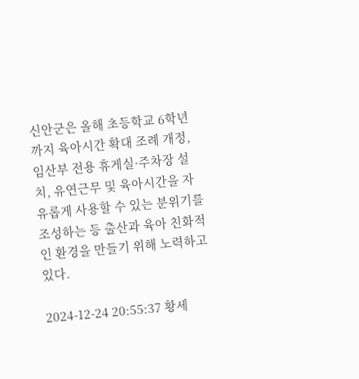신안군은 올해 초등학교 6학년까지 육아시간 확대 조례 개정, 임산부 전용 휴게실·주차장 설치, 유연근무 및 육아시간을 자유롭게 사용할 수 있는 분위기를 조성하는 등 출산과 육아 친화적인 환경을 만들기 위해 노력하고 있다.

2024-12-24 20:55:37 황세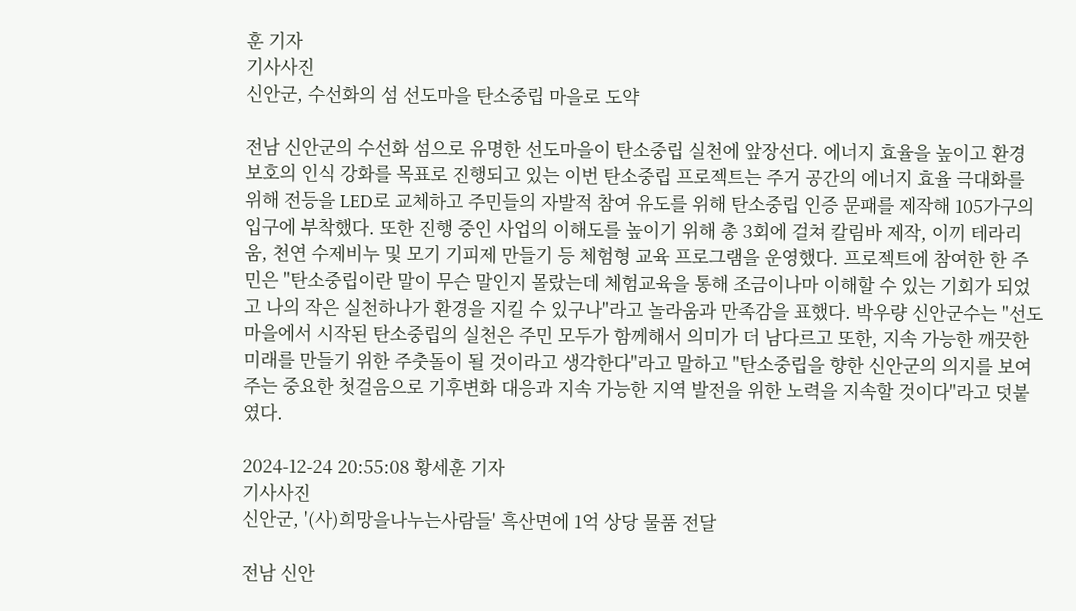훈 기자
기사사진
신안군, 수선화의 섬 선도마을 탄소중립 마을로 도약

전남 신안군의 수선화 섬으로 유명한 선도마을이 탄소중립 실천에 앞장선다. 에너지 효율을 높이고 환경 보호의 인식 강화를 목표로 진행되고 있는 이번 탄소중립 프로젝트는 주거 공간의 에너지 효율 극대화를 위해 전등을 LED로 교체하고 주민들의 자발적 참여 유도를 위해 탄소중립 인증 문패를 제작해 105가구의 입구에 부착했다. 또한 진행 중인 사업의 이해도를 높이기 위해 총 3회에 걸쳐 칼림바 제작, 이끼 테라리움, 천연 수제비누 및 모기 기피제 만들기 등 체험형 교육 프로그램을 운영했다. 프로젝트에 참여한 한 주민은 "탄소중립이란 말이 무슨 말인지 몰랐는데 체험교육을 통해 조금이나마 이해할 수 있는 기회가 되었고 나의 작은 실천하나가 환경을 지킬 수 있구나"라고 놀라움과 만족감을 표했다. 박우량 신안군수는 "선도마을에서 시작된 탄소중립의 실천은 주민 모두가 함께해서 의미가 더 남다르고 또한, 지속 가능한 깨끗한 미래를 만들기 위한 주춧돌이 될 것이라고 생각한다"라고 말하고 "탄소중립을 향한 신안군의 의지를 보여주는 중요한 첫걸음으로 기후변화 대응과 지속 가능한 지역 발전을 위한 노력을 지속할 것이다"라고 덧붙였다.

2024-12-24 20:55:08 황세훈 기자
기사사진
신안군, '(사)희망을나누는사람들' 흑산면에 1억 상당 물품 전달

전남 신안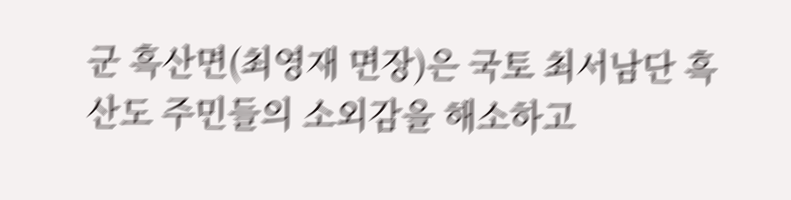군 흑산면(최영재 면장)은 국토 최서남단 흑산도 주민들의 소외감을 해소하고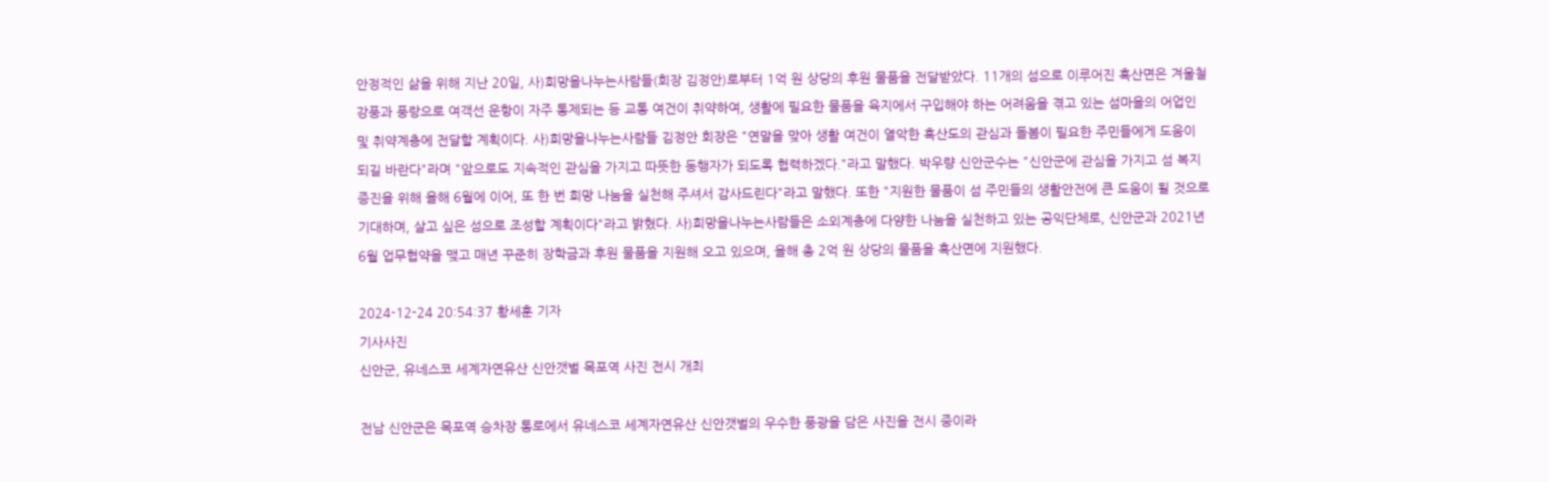안정적인 삶을 위해 지난 20일, 사)희망을나누는사람들(회장 김정안)로부터 1억 원 상당의 후원 물품을 전달받았다. 11개의 섬으로 이루어진 흑산면은 겨울철 강풍과 풍랑으로 여객선 운항이 자주 통제되는 등 교통 여건이 취약하여, 생활에 필요한 물품을 육지에서 구입해야 하는 어려움을 겪고 있는 섬마을의 어업인 및 취약계층에 전달할 계획이다. 사)희망을나누는사람들 김정안 회장은 "연말을 맞아 생활 여건이 열악한 흑산도의 관심과 돌봄이 필요한 주민들에게 도움이 되길 바란다"라며 "앞으로도 지속적인 관심을 가지고 따뜻한 동행자가 되도록 협력하겠다."라고 말했다. 박우량 신안군수는 "신안군에 관심을 가지고 섬 복지 증진을 위해 올해 6월에 이어, 또 한 번 희망 나눔을 실천해 주셔서 감사드린다"라고 말했다. 또한 "지원한 물품이 섬 주민들의 생활안전에 큰 도움이 될 것으로 기대하며, 살고 싶은 섬으로 조성할 계획이다"라고 밝혔다. 사)희망을나누는사람들은 소외계층에 다양한 나눔을 실천하고 있는 공익단체로, 신안군과 2021년 6월 업무협약을 맺고 매년 꾸준히 장학금과 후원 물품을 지원해 오고 있으며, 올해 총 2억 원 상당의 물품을 흑산면에 지원했다.

2024-12-24 20:54:37 황세훈 기자
기사사진
신안군, 유네스코 세계자연유산 신안갯벌 목포역 사진 전시 개최

전남 신안군은 목포역 승차장 통로에서 유네스코 세계자연유산 신안갯벌의 우수한 풍광을 담은 사진을 전시 중이라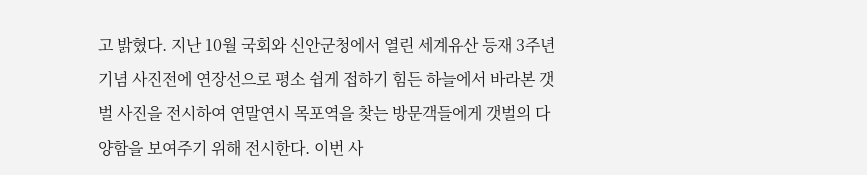고 밝혔다. 지난 10월 국회와 신안군청에서 열린 세계유산 등재 3주년 기념 사진전에 연장선으로 평소 쉽게 접하기 힘든 하늘에서 바라본 갯벌 사진을 전시하여 연말연시 목포역을 찾는 방문객들에게 갯벌의 다양함을 보여주기 위해 전시한다. 이번 사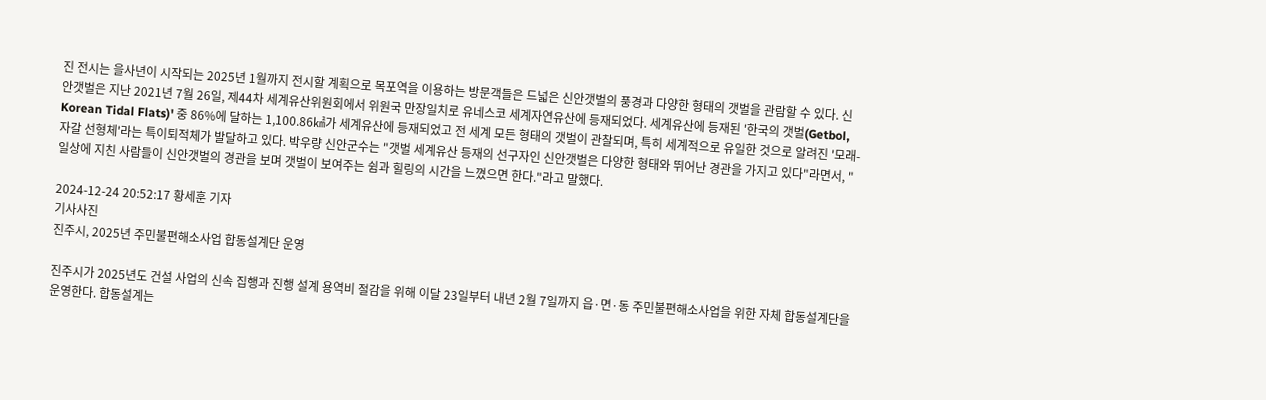진 전시는 을사년이 시작되는 2025년 1월까지 전시할 계획으로 목포역을 이용하는 방문객들은 드넓은 신안갯벌의 풍경과 다양한 형태의 갯벌을 관람할 수 있다. 신안갯벌은 지난 2021년 7월 26일, 제44차 세계유산위원회에서 위원국 만장일치로 유네스코 세계자연유산에 등재되었다. 세계유산에 등재된 '한국의 갯벌(Getbol, Korean Tidal Flats)' 중 86%에 달하는 1,100.86㎢가 세계유산에 등재되었고 전 세계 모든 형태의 갯벌이 관찰되며, 특히 세계적으로 유일한 것으로 알려진 '모래-자갈 선형체'라는 특이퇴적체가 발달하고 있다. 박우량 신안군수는 "갯벌 세계유산 등재의 선구자인 신안갯벌은 다양한 형태와 뛰어난 경관을 가지고 있다"라면서, "일상에 지친 사람들이 신안갯벌의 경관을 보며 갯벌이 보여주는 쉼과 힐링의 시간을 느꼈으면 한다."라고 말했다.

2024-12-24 20:52:17 황세훈 기자
기사사진
진주시, 2025년 주민불편해소사업 합동설계단 운영

진주시가 2025년도 건설 사업의 신속 집행과 진행 설계 용역비 절감을 위해 이달 23일부터 내년 2월 7일까지 읍·면·동 주민불편해소사업을 위한 자체 합동설계단을 운영한다. 합동설계는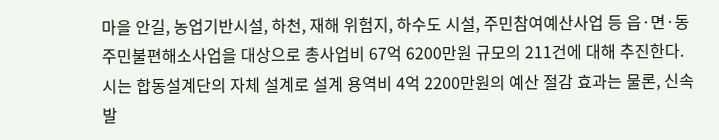마을 안길, 농업기반시설, 하천, 재해 위험지, 하수도 시설, 주민참여예산사업 등 읍·면·동 주민불편해소사업을 대상으로 총사업비 67억 6200만원 규모의 211건에 대해 추진한다. 시는 합동설계단의 자체 설계로 설계 용역비 4억 2200만원의 예산 절감 효과는 물론, 신속 발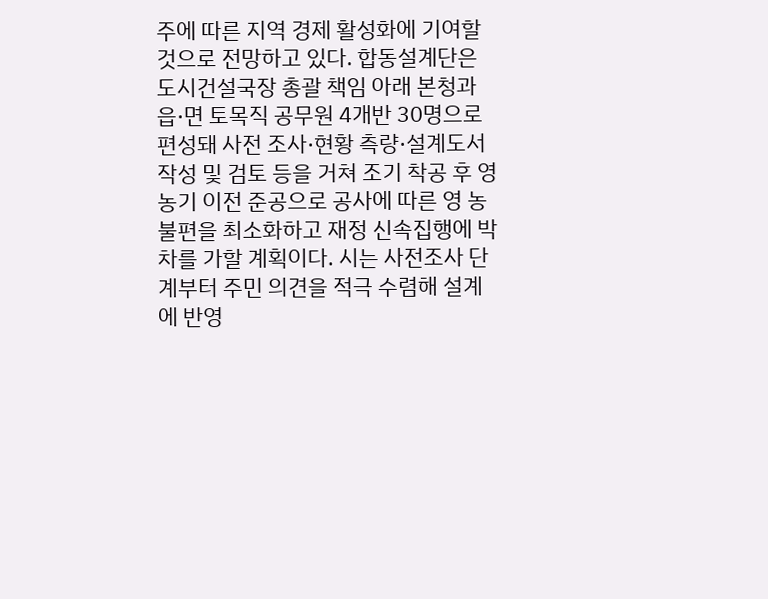주에 따른 지역 경제 활성화에 기여할 것으로 전망하고 있다. 합동설계단은 도시건설국장 총괄 책임 아래 본청과 읍·면 토목직 공무원 4개반 30명으로 편성돼 사전 조사·현황 측량·설계도서 작성 및 검토 등을 거쳐 조기 착공 후 영농기 이전 준공으로 공사에 따른 영 농불편을 최소화하고 재정 신속집행에 박차를 가할 계획이다. 시는 사전조사 단계부터 주민 의견을 적극 수렴해 설계에 반영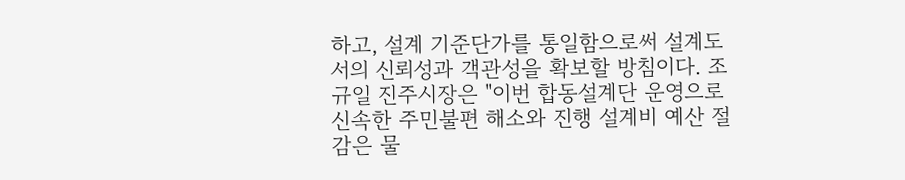하고, 설계 기준단가를 통일함으로써 설계도서의 신뢰성과 객관성을 확보할 방침이다. 조규일 진주시장은 "이번 합동설계단 운영으로 신속한 주민불편 해소와 진행 설계비 예산 절감은 물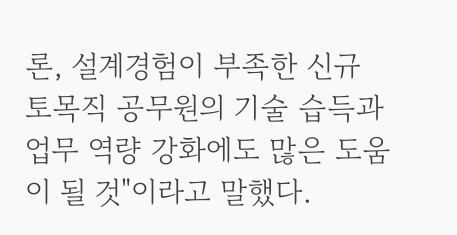론, 설계경험이 부족한 신규 토목직 공무원의 기술 습득과 업무 역량 강화에도 많은 도움이 될 것"이라고 말했다.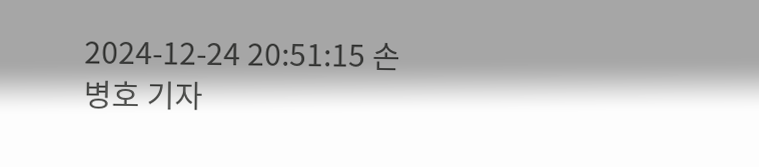2024-12-24 20:51:15 손병호 기자